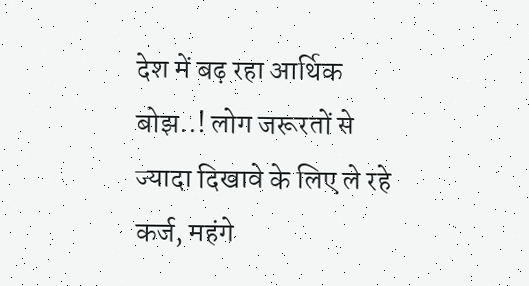देश में बढ़ रहा आर्थिक बोझ..! लोग जरूरतों से ज्यादा दिखावे के लिए ले रहे कर्ज, महंगे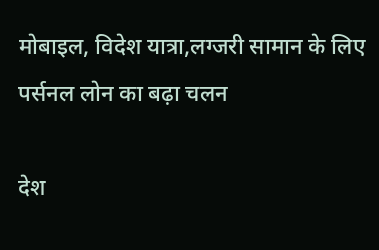मोबाइल, विदेश यात्रा,लग्जरी सामान के लिए पर्सनल लोन का बढ़ा चलन

देश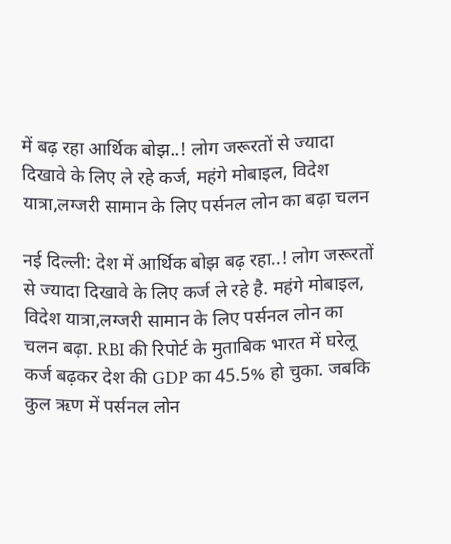में बढ़ रहा आर्थिक बोझ..! लोग जरूरतों से ज्यादा दिखावे के लिए ले रहे कर्ज, महंगे मोबाइल, विदेश यात्रा,लग्जरी सामान के लिए पर्सनल लोन का बढ़ा चलन

नई दिल्ली: देश में आर्थिक बोझ बढ़ रहा..! लोग जरूरतों से ज्यादा दिखावे के लिए कर्ज ले रहे है. महंगे मोबाइल, विदेश यात्रा,लग्जरी सामान के लिए पर्सनल लोन का चलन बढ़ा. RBI की रिपोर्ट के मुताबिक भारत में घरेलू कर्ज बढ़कर देश की GDP का 45.5% हो चुका. जबकि कुल ऋण में पर्सनल लोन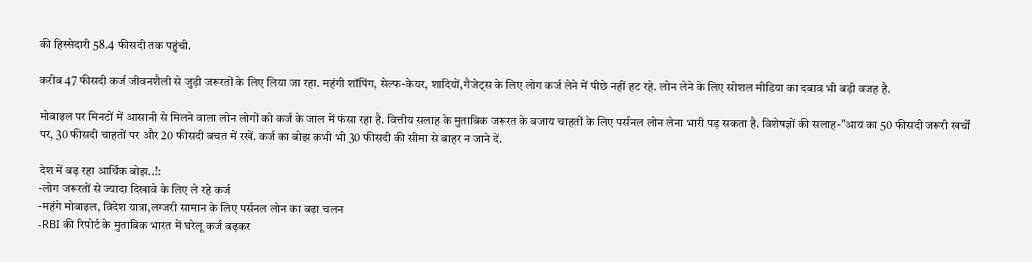की हिस्सेदारी 58.4 फीसदी तक पहुंची.

करीब 47 फीसदी कर्ज जीवनशैली से जुड़ी जरूरतों के लिए लिया जा रहा. महंगी शॉपिंग, सेल्फ-केयर, शादियों,गैजेट्स के लिए लोग कर्ज लेने में पीछे नहीं हट रहे. लोन लेने के लिए सोशल मीडिया का दबाव भी बड़ी वजह है.

मोबाइल पर मिनटों में आसानी से मिलने वाला लोन लोगों को कर्ज के जाल में फंसा रहा है. वित्तीय सलाह के मुताबिक जरूरत के बजाय चाहतों के लिए पर्सनल लोन लेना भारी पड़ सकता है. विशेषज्ञों की सलाह-"आय का 50 फीसदी जरूरी खर्चों पर, 30 फीसदी चाहतों पर और 20 फीसदी बचत में रखें. कर्ज का बोझ कभी भी 30 फीसदी की सीमा से बाहर न जाने दें.

देश में बढ़ रहा आर्थिक बोझ..!:
-लोग जरूरतों से ज्यादा दिखावे के लिए ले रहे कर्ज
-महंगे मोबाइल, विदेश यात्रा,लग्जरी सामान के लिए पर्सनल लोन का बढ़ा चलन
-RBI की रिपोर्ट के मुताबिक भारत में घरेलू कर्ज बढ़कर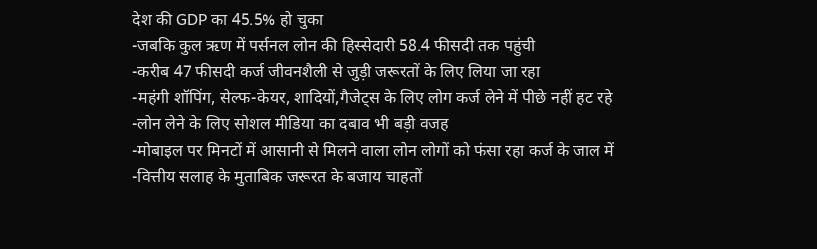देश की GDP का 45.5% हो चुका
-जबकि कुल ऋण में पर्सनल लोन की हिस्सेदारी 58.4 फीसदी तक पहुंची
-करीब 47 फीसदी कर्ज जीवनशैली से जुड़ी जरूरतों के लिए लिया जा रहा
-महंगी शॉपिंग, सेल्फ-केयर, शादियों,गैजेट्स के लिए लोग कर्ज लेने में पीछे नहीं हट रहे
-लोन लेने के लिए सोशल मीडिया का दबाव भी बड़ी वजह
-मोबाइल पर मिनटों में आसानी से मिलने वाला लोन लोगों को फंसा रहा कर्ज के जाल में
-वित्तीय सलाह के मुताबिक जरूरत के बजाय चाहतों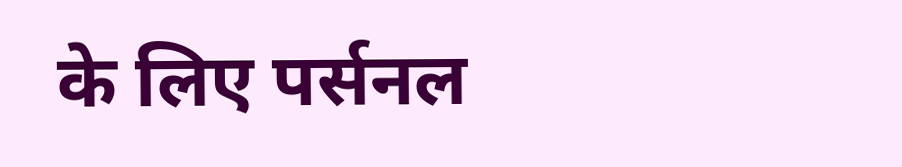के लिए पर्सनल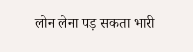लोन लेना पड़ सकता भारी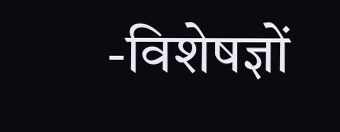-विशेषज्ञों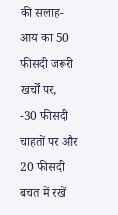की सलाह-आय का 50 फीसदी जरूरी खर्चों पर,
-30 फीसदी चाहतों पर और 20 फीसदी बचत में रखें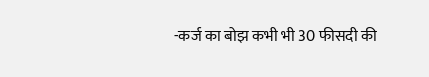-कर्ज का बोझ कभी भी 30 फीसदी की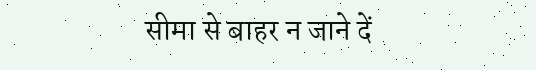सीमा से बाहर न जाने दें